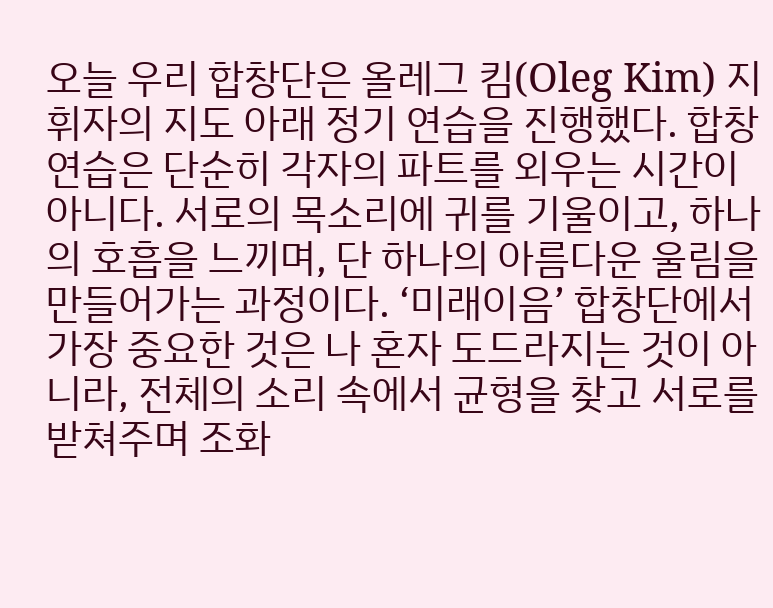오늘 우리 합창단은 올레그 킴(Oleg Kim) 지휘자의 지도 아래 정기 연습을 진행했다. 합창 연습은 단순히 각자의 파트를 외우는 시간이 아니다. 서로의 목소리에 귀를 기울이고, 하나의 호흡을 느끼며, 단 하나의 아름다운 울림을 만들어가는 과정이다. ‘미래이음’ 합창단에서 가장 중요한 것은 나 혼자 도드라지는 것이 아니라, 전체의 소리 속에서 균형을 찾고 서로를 받쳐주며 조화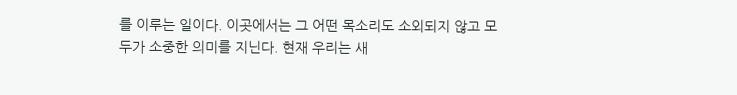를 이루는 일이다. 이곳에서는 그 어떤 목소리도 소외되지 않고 모두가 소중한 의미를 지닌다. 현재 우리는 새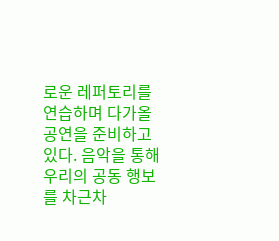로운 레퍼토리를 연습하며 다가올 공연을 준비하고 있다. 음악을 통해 우리의 공동 행보를 차근차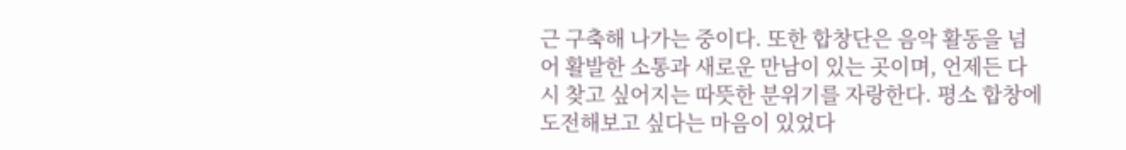근 구축해 나가는 중이다. 또한 합창단은 음악 활동을 넘어 활발한 소통과 새로운 만남이 있는 곳이며, 언제든 다시 찾고 싶어지는 따뜻한 분위기를 자랑한다. 평소 합창에 도전해보고 싶다는 마음이 있었다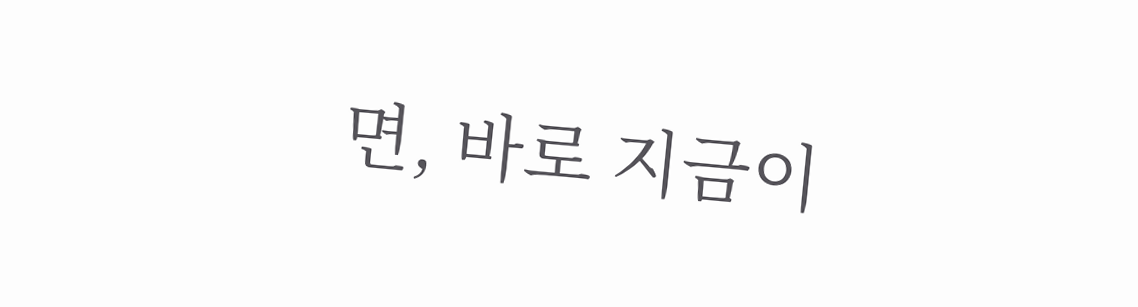면, 바로 지금이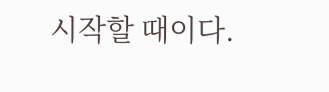시작할 때이다.